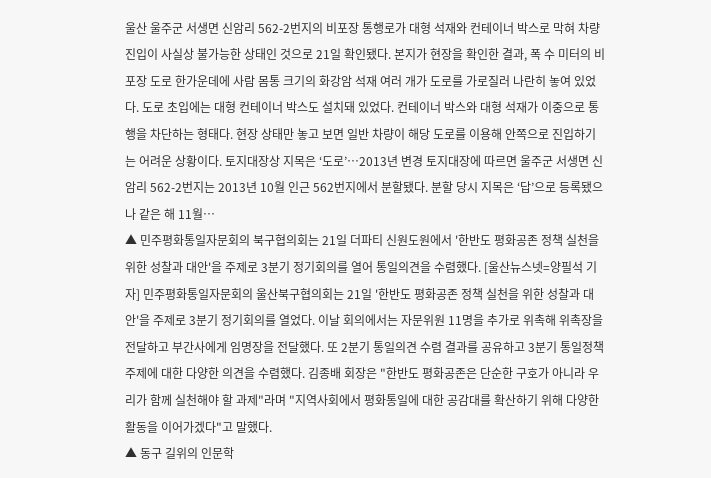울산 울주군 서생면 신암리 562-2번지의 비포장 통행로가 대형 석재와 컨테이너 박스로 막혀 차량 진입이 사실상 불가능한 상태인 것으로 21일 확인됐다. 본지가 현장을 확인한 결과, 폭 수 미터의 비포장 도로 한가운데에 사람 몸통 크기의 화강암 석재 여러 개가 도로를 가로질러 나란히 놓여 있었다. 도로 초입에는 대형 컨테이너 박스도 설치돼 있었다. 컨테이너 박스와 대형 석재가 이중으로 통행을 차단하는 형태다. 현장 상태만 놓고 보면 일반 차량이 해당 도로를 이용해 안쪽으로 진입하기는 어려운 상황이다. 토지대장상 지목은 ‘도로’…2013년 변경 토지대장에 따르면 울주군 서생면 신암리 562-2번지는 2013년 10월 인근 562번지에서 분할됐다. 분할 당시 지목은 ‘답’으로 등록됐으나 같은 해 11월…
▲ 민주평화통일자문회의 북구협의회는 21일 더파티 신원도원에서 '한반도 평화공존 정책 실천을 위한 성찰과 대안'을 주제로 3분기 정기회의를 열어 통일의견을 수렴했다. [울산뉴스넷=양필석 기자] 민주평화통일자문회의 울산북구협의회는 21일 '한반도 평화공존 정책 실천을 위한 성찰과 대안'을 주제로 3분기 정기회의를 열었다. 이날 회의에서는 자문위원 11명을 추가로 위촉해 위촉장을 전달하고 부간사에게 임명장을 전달했다. 또 2분기 통일의견 수렴 결과를 공유하고 3분기 통일정책 주제에 대한 다양한 의견을 수렴했다. 김종배 회장은 "한반도 평화공존은 단순한 구호가 아니라 우리가 함께 실천해야 할 과제"라며 "지역사회에서 평화통일에 대한 공감대를 확산하기 위해 다양한 활동을 이어가겠다"고 말했다.
▲ 동구 길위의 인문학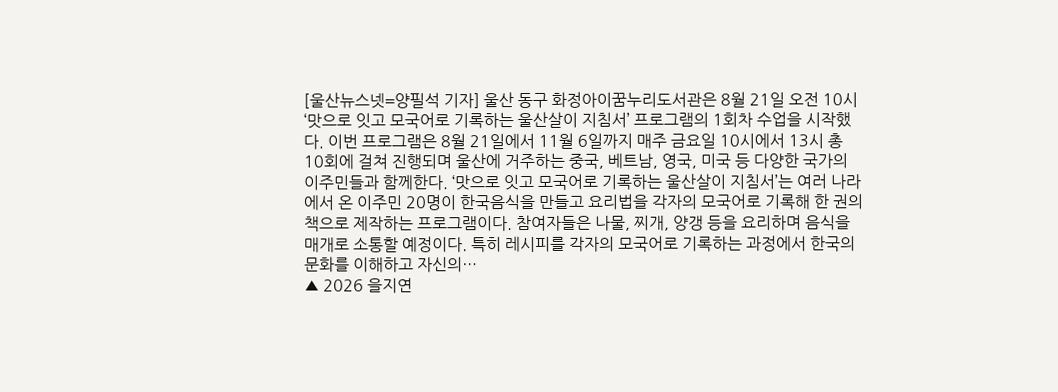[울산뉴스넷=양필석 기자] 울산 동구 화정아이꿈누리도서관은 8월 21일 오전 10시 ‘맛으로 잇고 모국어로 기록하는 울산살이 지침서’ 프로그램의 1회차 수업을 시작했다. 이번 프로그램은 8월 21일에서 11월 6일까지 매주 금요일 10시에서 13시 총 10회에 걸쳐 진행되며 울산에 거주하는 중국, 베트남, 영국, 미국 등 다양한 국가의 이주민들과 함께한다. ‘맛으로 잇고 모국어로 기록하는 울산살이 지침서’는 여러 나라에서 온 이주민 20명이 한국음식을 만들고 요리법을 각자의 모국어로 기록해 한 권의 책으로 제작하는 프로그램이다. 참여자들은 나물, 찌개, 양갱 등을 요리하며 음식을 매개로 소통할 예정이다. 특히 레시피를 각자의 모국어로 기록하는 과정에서 한국의 문화를 이해하고 자신의…
▲ 2026 을지연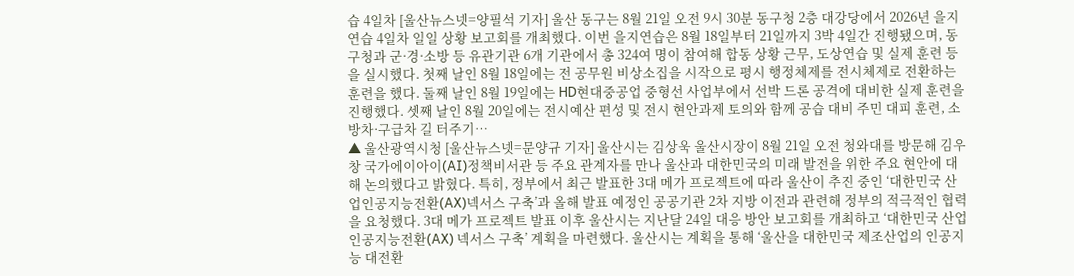습 4일차 [울산뉴스넷=양필석 기자] 울산 동구는 8월 21일 오전 9시 30분 동구청 2층 대강당에서 2026년 을지연습 4일차 일일 상황 보고회를 개최했다. 이번 을지연습은 8월 18일부터 21일까지 3박 4일간 진행됐으며, 동구청과 군·경·소방 등 유관기관 6개 기관에서 총 324여 명이 참여해 합동 상황 근무, 도상연습 및 실제 훈련 등을 실시했다. 첫째 날인 8월 18일에는 전 공무원 비상소집을 시작으로 평시 행정체제를 전시체제로 전환하는 훈련을 했다. 둘째 날인 8월 19일에는 HD현대중공업 중형선 사업부에서 선박 드론 공격에 대비한 실제 훈련을 진행했다. 셋째 날인 8월 20일에는 전시예산 편성 및 전시 현안과제 토의와 함께 공습 대비 주민 대피 훈련, 소방차·구급차 길 터주기…
▲ 울산광역시청 [울산뉴스넷=문양규 기자] 울산시는 김상욱 울산시장이 8월 21일 오전 청와대를 방문해 김우창 국가에이아이(AI)정책비서관 등 주요 관계자를 만나 울산과 대한민국의 미래 발전을 위한 주요 현안에 대해 논의했다고 밝혔다. 특히, 정부에서 최근 발표한 3대 메가 프로젝트에 따라 울산이 추진 중인 ‘대한민국 산업인공지능전환(AX)넥서스 구축’과 올해 발표 예정인 공공기관 2차 지방 이전과 관련해 정부의 적극적인 협력을 요청했다. 3대 메가 프로젝트 발표 이후 울산시는 지난달 24일 대응 방안 보고회를 개최하고 ‘대한민국 산업인공지능전환(AX) 넥서스 구축’ 계획을 마련했다. 울산시는 계획을 통해 ‘울산을 대한민국 제조산업의 인공지능 대전환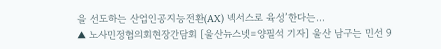을 선도하는 산업인공지능전환(AX) 넥서스로 육성’한다는…
▲ 노사민정협의회현장간담회 [울산뉴스넷=양필석 기자] 울산 남구는 민선 9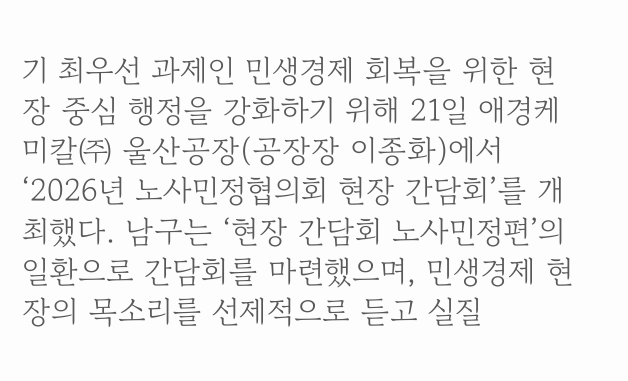기 최우선 과제인 민생경제 회복을 위한 현장 중심 행정을 강화하기 위해 21일 애경케미칼㈜ 울산공장(공장장 이종화)에서 ‘2026년 노사민정협의회 현장 간담회’를 개최했다. 남구는 ‘현장 간담회 노사민정편’의 일환으로 간담회를 마련했으며, 민생경제 현장의 목소리를 선제적으로 듣고 실질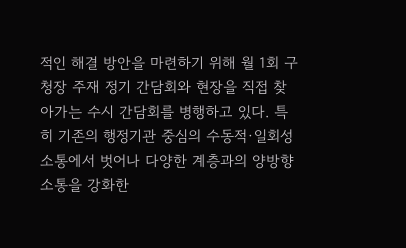적인 해결 방안을 마련하기 위해 월 1회 구청장 주재 정기 간담회와 현장을 직접 찾아가는 수시 간담회를 병행하고 있다. 특히 기존의 행정기관 중심의 수동적·일회성 소통에서 벗어나 다양한 계층과의 양방향 소통을 강화한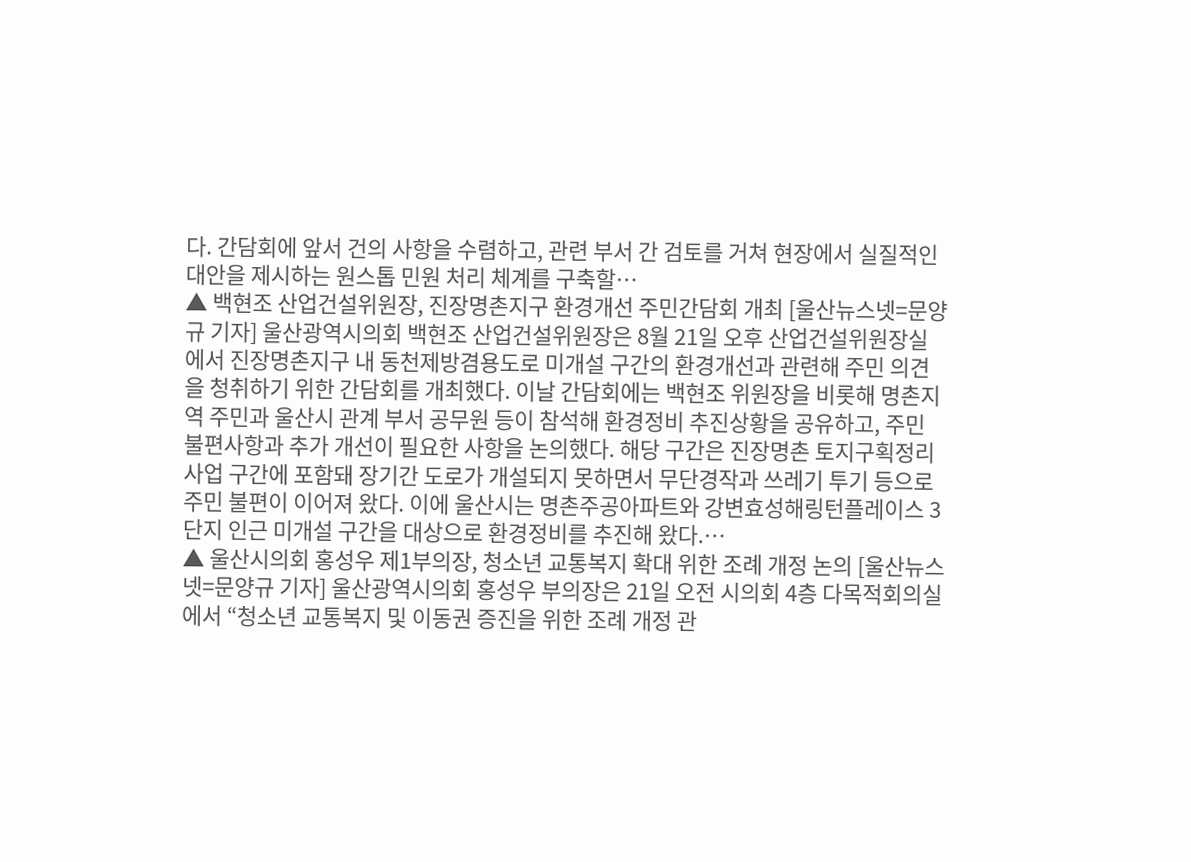다. 간담회에 앞서 건의 사항을 수렴하고, 관련 부서 간 검토를 거쳐 현장에서 실질적인 대안을 제시하는 원스톱 민원 처리 체계를 구축할…
▲ 백현조 산업건설위원장, 진장명촌지구 환경개선 주민간담회 개최 [울산뉴스넷=문양규 기자] 울산광역시의회 백현조 산업건설위원장은 8월 21일 오후 산업건설위원장실에서 진장명촌지구 내 동천제방겸용도로 미개설 구간의 환경개선과 관련해 주민 의견을 청취하기 위한 간담회를 개최했다. 이날 간담회에는 백현조 위원장을 비롯해 명촌지역 주민과 울산시 관계 부서 공무원 등이 참석해 환경정비 추진상황을 공유하고, 주민 불편사항과 추가 개선이 필요한 사항을 논의했다. 해당 구간은 진장명촌 토지구획정리사업 구간에 포함돼 장기간 도로가 개설되지 못하면서 무단경작과 쓰레기 투기 등으로 주민 불편이 이어져 왔다. 이에 울산시는 명촌주공아파트와 강변효성해링턴플레이스 3단지 인근 미개설 구간을 대상으로 환경정비를 추진해 왔다.…
▲ 울산시의회 홍성우 제1부의장, 청소년 교통복지 확대 위한 조례 개정 논의 [울산뉴스넷=문양규 기자] 울산광역시의회 홍성우 부의장은 21일 오전 시의회 4층 다목적회의실에서 “청소년 교통복지 및 이동권 증진을 위한 조례 개정 관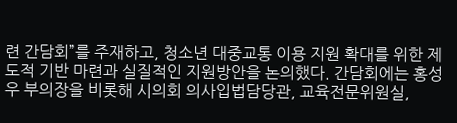련 간담회”를 주재하고, 청소년 대중교통 이용 지원 확대를 위한 제도적 기반 마련과 실질적인 지원방안을 논의했다. 간담회에는 홍성우 부의장을 비롯해 시의회 의사입법담당관, 교육전문위원실,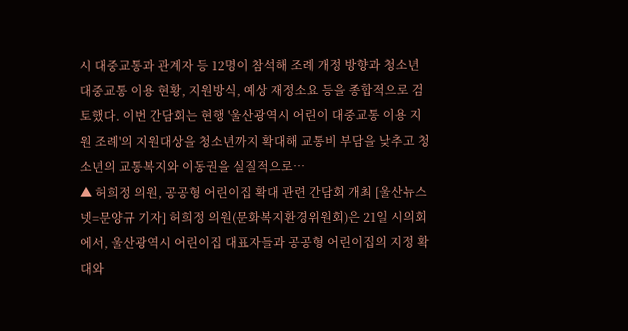시 대중교통과 관계자 등 12명이 참석해 조례 개정 방향과 청소년 대중교통 이용 현황, 지원방식, 예상 재정소요 등을 종합적으로 검토했다. 이번 간담회는 현행 '울산광역시 어린이 대중교통 이용 지원 조례'의 지원대상을 청소년까지 확대해 교통비 부담을 낮추고 청소년의 교통복지와 이동권을 실질적으로…
▲ 허희정 의원, 공공형 어린이집 확대 관련 간담회 개최 [울산뉴스넷=문양규 기자] 허희정 의원(문화복지환경위원회)은 21일 시의회에서, 울산광역시 어린이집 대표자들과 공공형 어린이집의 지정 확대와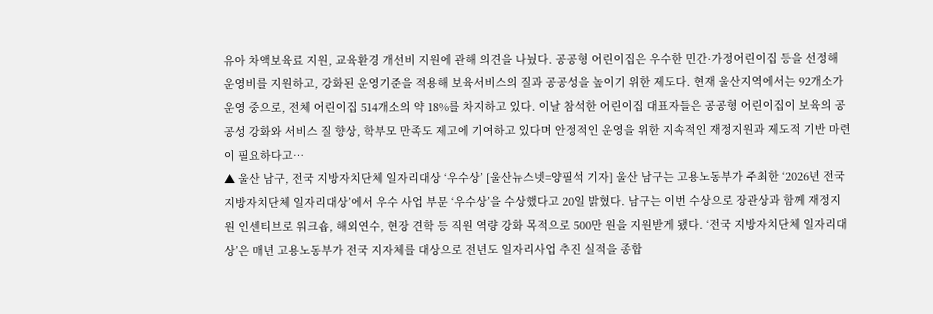유아 차액보육료 지원, 교육환경 개선비 지원에 관해 의견을 나눴다. 공공형 어린이집은 우수한 민간·가정어린이집 등을 선정해 운영비를 지원하고, 강화된 운영기준을 적용해 보육서비스의 질과 공공성을 높이기 위한 제도다. 현재 울산지역에서는 92개소가 운영 중으로, 전체 어린이집 514개소의 약 18%를 차지하고 있다. 이날 참석한 어린이집 대표자들은 공공형 어린이집이 보육의 공공성 강화와 서비스 질 향상, 학부모 만족도 제고에 기여하고 있다며 안정적인 운영을 위한 지속적인 재정지원과 제도적 기반 마련이 필요하다고…
▲ 울산 남구, 전국 지방자치단체 일자리대상 ‘우수상’ [울산뉴스넷=양필석 기자] 울산 남구는 고용노동부가 주최한 ‘2026년 전국 지방자치단체 일자리대상’에서 우수 사업 부문 ‘우수상’을 수상했다고 20일 밝혔다. 남구는 이번 수상으로 장관상과 함께 재정지원 인센티브로 워크숍, 해외연수, 현장 견학 등 직원 역량 강화 목적으로 500만 원을 지원받게 됐다. ‘전국 지방자치단체 일자리대상’은 매년 고용노동부가 전국 지자체를 대상으로 전년도 일자리사업 추진 실적을 종합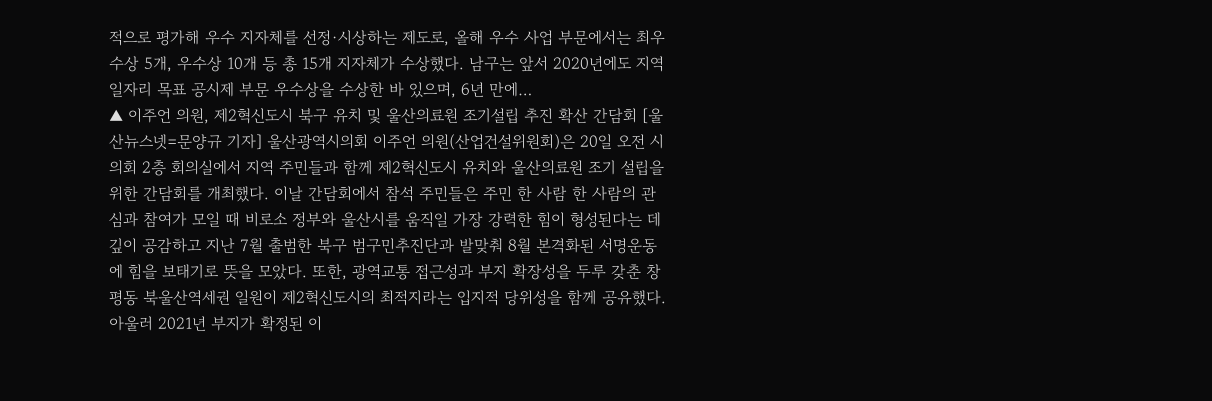적으로 평가해 우수 지자체를 선정·시상하는 제도로, 올해 우수 사업 부문에서는 최우수상 5개, 우수상 10개 등 총 15개 지자체가 수상했다. 남구는 앞서 2020년에도 지역 일자리 목표 공시제 부문 우수상을 수상한 바 있으며, 6년 만에…
▲ 이주언 의원, 제2혁신도시 북구 유치 및 울산의료원 조기설립 추진 확산 간담회 [울산뉴스넷=문양규 기자] 울산광역시의회 이주언 의원(산업건설위원회)은 20일 오전 시의회 2층 회의실에서 지역 주민들과 함께 제2혁신도시 유치와 울산의료원 조기 설립을 위한 간담회를 개최했다. 이날 간담회에서 참석 주민들은 주민 한 사람 한 사람의 관심과 참여가 모일 때 비로소 정부와 울산시를 움직일 가장 강력한 힘이 형성된다는 데 깊이 공감하고 지난 7월 출범한 북구 범구민추진단과 발맞춰 8월 본격화된 서명운동에 힘을 보태기로 뜻을 모았다. 또한, 광역교통 접근성과 부지 확장성을 두루 갖춘 창평동 북울산역세권 일원이 제2혁신도시의 최적지라는 입지적 당위성을 함께 공유했다. 아울러 2021년 부지가 확정된 이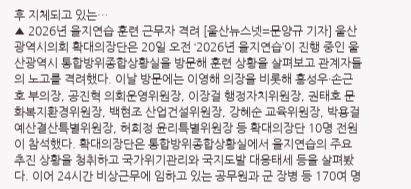후 지체되고 있는…
▲ 2026년 을지연습 훈련 근무자 격려 [울산뉴스넷=문양규 기자] 울산광역시의회 확대의장단은 20일 오전 ‘2026년 을지연습’이 진행 중인 울산광역시 통합방위종합상황실을 방문해 훈련 상황을 살펴보고 관계자들의 노고를 격려했다. 이날 방문에는 이영해 의장을 비롯해 홍성우·손근호 부의장, 공진혁 의회운영위원장, 이장걸 행정자치위원장, 권태호 문화복지환경위원장, 백현조 산업건설위원장, 강혜순 교육위원장, 박용걸 예산결산특별위원장, 허희정 윤리특별위원장 등 확대의장단 10명 전원이 참석했다. 확대의장단은 통합방위종합상황실에서 을지연습의 주요 추진 상황을 청취하고 국가위기관리와 국지도발 대응태세 등을 살펴봤다. 이어 24시간 비상근무에 임하고 있는 공무원과 군 장병 등 170여 명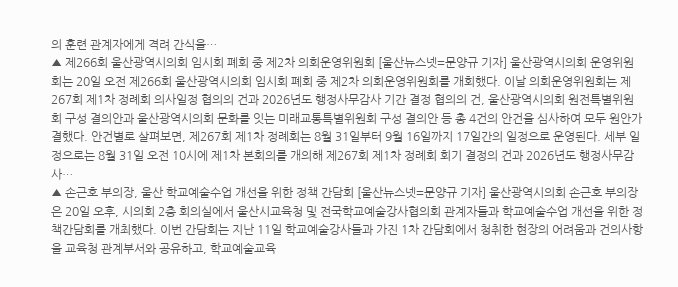의 훈련 관계자에게 격려 간식을…
▲ 제266회 울산광역시의회 임시회 폐회 중 제2차 의회운영위원회 [울산뉴스넷=문양규 기자] 울산광역시의회 운영위원회는 20일 오전 제266회 울산광역시의회 임시회 폐회 중 제2차 의회운영위원회를 개회했다. 이날 의회운영위원회는 제267회 제1차 정례회 의사일정 협의의 건과 2026년도 행정사무감사 기간 결정 협의의 건, 울산광역시의회 원전특별위원회 구성 결의안과 울산광역시의회 문화를 잇는 미래교통특별위원회 구성 결의안 등 총 4건의 안건을 심사하여 모두 원안가결했다. 안건별로 살펴보면, 제267회 제1차 정례회는 8월 31일부터 9월 16일까지 17일간의 일정으로 운영된다. 세부 일정으로는 8월 31일 오전 10시에 제1차 본회의를 개의해 제267회 제1차 정례회 회기 결정의 건과 2026년도 행정사무감사…
▲ 손근호 부의장, 울산 학교예술수업 개선을 위한 정책 간담회 [울산뉴스넷=문양규 기자] 울산광역시의회 손근호 부의장은 20일 오후, 시의회 2층 회의실에서 울산시교육청 및 전국학교예술강사협의회 관계자들과 학교예술수업 개선을 위한 정책간담회를 개최했다. 이번 간담회는 지난 11일 학교예술강사들과 가진 1차 간담회에서 청취한 현장의 어려움과 건의사항을 교육청 관계부서와 공유하고, 학교예술교육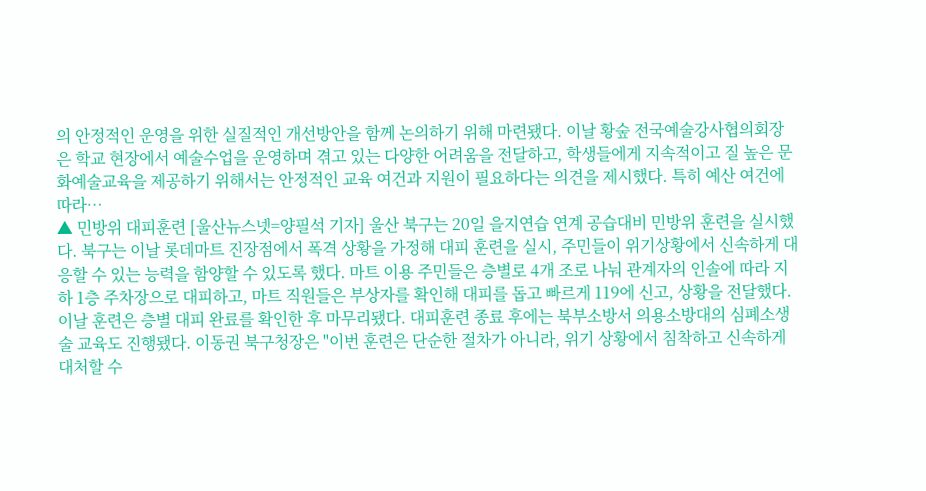의 안정적인 운영을 위한 실질적인 개선방안을 함께 논의하기 위해 마련됐다. 이날 황숲 전국예술강사협의회장은 학교 현장에서 예술수업을 운영하며 겪고 있는 다양한 어려움을 전달하고, 학생들에게 지속적이고 질 높은 문화예술교육을 제공하기 위해서는 안정적인 교육 여건과 지원이 필요하다는 의견을 제시했다. 특히 예산 여건에 따라…
▲ 민방위 대피훈련 [울산뉴스넷=양필석 기자] 울산 북구는 20일 을지연습 연계 공습대비 민방위 훈련을 실시했다. 북구는 이날 롯데마트 진장점에서 폭격 상황을 가정해 대피 훈련을 실시, 주민들이 위기상황에서 신속하게 대응할 수 있는 능력을 함양할 수 있도록 했다. 마트 이용 주민들은 층별로 4개 조로 나눠 관계자의 인솔에 따라 지하 1층 주차장으로 대피하고, 마트 직원들은 부상자를 확인해 대피를 돕고 빠르게 119에 신고, 상황을 전달했다. 이날 훈련은 층별 대피 완료를 확인한 후 마무리됐다. 대피훈련 종료 후에는 북부소방서 의용소방대의 심폐소생술 교육도 진행됐다. 이동권 북구청장은 "이번 훈련은 단순한 절차가 아니라, 위기 상황에서 침착하고 신속하게 대처할 수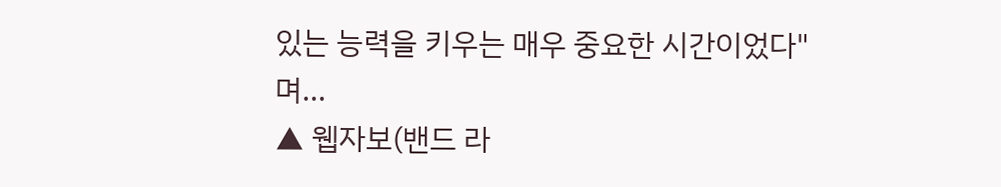있는 능력을 키우는 매우 중요한 시간이었다"며…
▲ 웹자보(밴드 라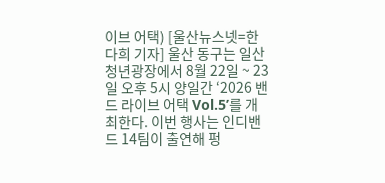이브 어택) [울산뉴스넷=한다희 기자] 울산 동구는 일산청년광장에서 8월 22일 ~ 23일 오후 5시 양일간 ‘2026 밴드 라이브 어택 Vol.5’를 개최한다. 이번 행사는 인디밴드 14팀이 출연해 펑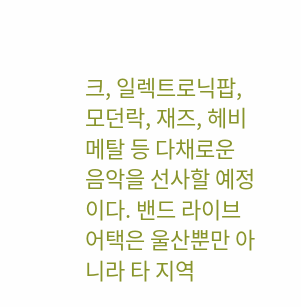크, 일렉트로닉팝, 모던락, 재즈, 헤비메탈 등 다채로운 음악을 선사할 예정이다. 밴드 라이브 어택은 울산뿐만 아니라 타 지역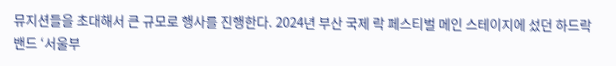뮤지션들을 초대해서 큰 규모로 행사를 진행한다. 2024년 부산 국제 락 페스티벌 메인 스테이지에 섰던 하드락밴드 ‘서울부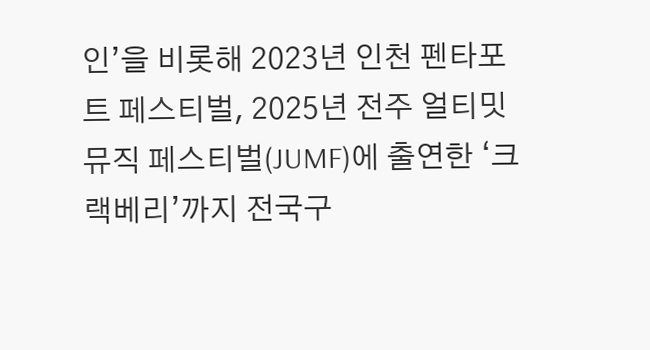인’을 비롯해 2023년 인천 펜타포트 페스티벌, 2025년 전주 얼티밋 뮤직 페스티벌(JUMF)에 출연한 ‘크랙베리’까지 전국구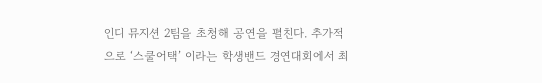인디 뮤지션 2팀을 초청해 공연을 펼친다. 추가적으로 ‘스쿨어택’ 이라는 학생밴드 경연대회에서 최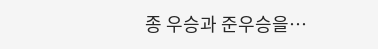종 우승과 준우승을…